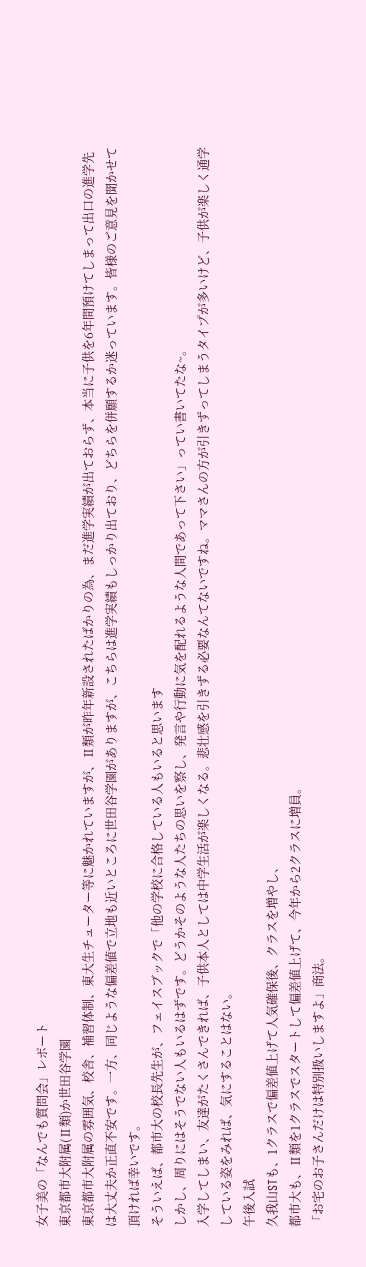女子美の「なんでも質問会」レポート
東京都市大附属(Ⅱ類)か世田谷学園
東京都市大附属の雰囲気、校舎、補習体制、東大生チューター等に魅かれていますが、Ⅱ類が昨年新設されたばかりの為、まだ進学実績が出ておらず、本当に子供を6年間預けてしまって出口の進学先は大丈夫か正直不安です。一方、同じような偏差値で立地も近いところに世田谷学園がありますが、こちらは進学実績もしっかり出ており、どちらを併願するか迷っています。皆様のご意見を聞かせて頂ければ幸いです。
そういえば、都市大の校長先生が、フェイスブックで「他の学校に合格している人もいると思います
しかし、周りにはそうでない人もいるはずです。どうかそのような人たちの思いを察し、発言や行動に気を配れるような人間であって下さい」ってい書いてたな~。
入学してしまい、友達がたくさんできれば、子供本人としては中学生活が楽しくなる。悲壮感を引きずる必要なんてないですね。ママさんの方が引きずってしまうタイプが多いけど、子供が楽しく通学している姿をみれば、気にすることはない。
午後入試
久我山STも、1クラスで偏差値上げて人気確保後、クラスを増やし、
都市大も、Ⅱ類を1クラスでスタートして偏差値上げて、今年から2クラスに増員。
「お宅のお子さんだけは特別扱いしますよ」商法。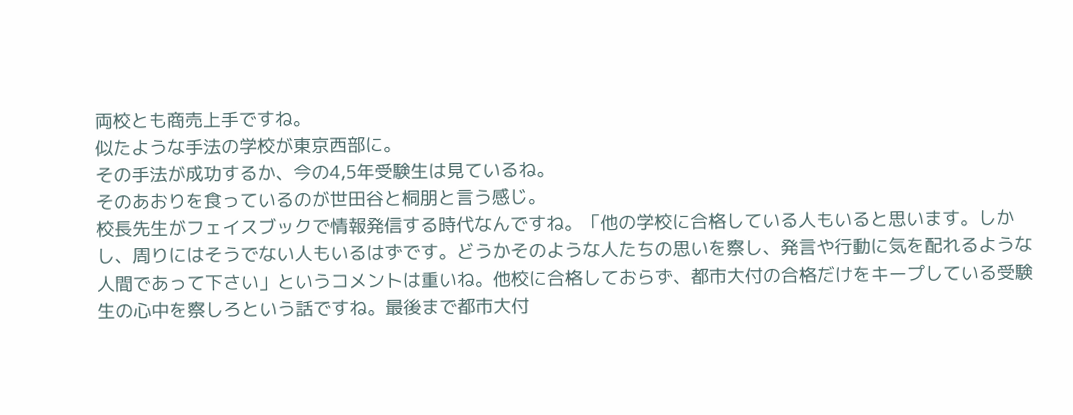両校とも商売上手ですね。
似たような手法の学校が東京西部に。
その手法が成功するか、今の4,5年受験生は見ているね。
そのあおりを食っているのが世田谷と桐朋と言う感じ。
校長先生がフェイスブックで情報発信する時代なんですね。「他の学校に合格している人もいると思います。しかし、周りにはそうでない人もいるはずです。どうかそのような人たちの思いを察し、発言や行動に気を配れるような人間であって下さい」というコメントは重いね。他校に合格しておらず、都市大付の合格だけをキープしている受験生の心中を察しろという話ですね。最後まで都市大付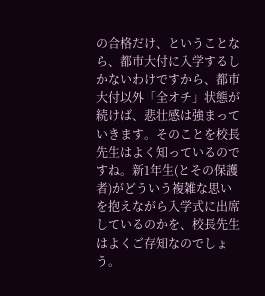の合格だけ、ということなら、都市大付に入学するしかないわけですから、都市大付以外「全オチ」状態が続けば、悲壮感は強まっていきます。そのことを校長先生はよく知っているのですね。新1年生(とその保護者)がどういう複雑な思いを抱えながら入学式に出席しているのかを、校長先生はよくご存知なのでしょう。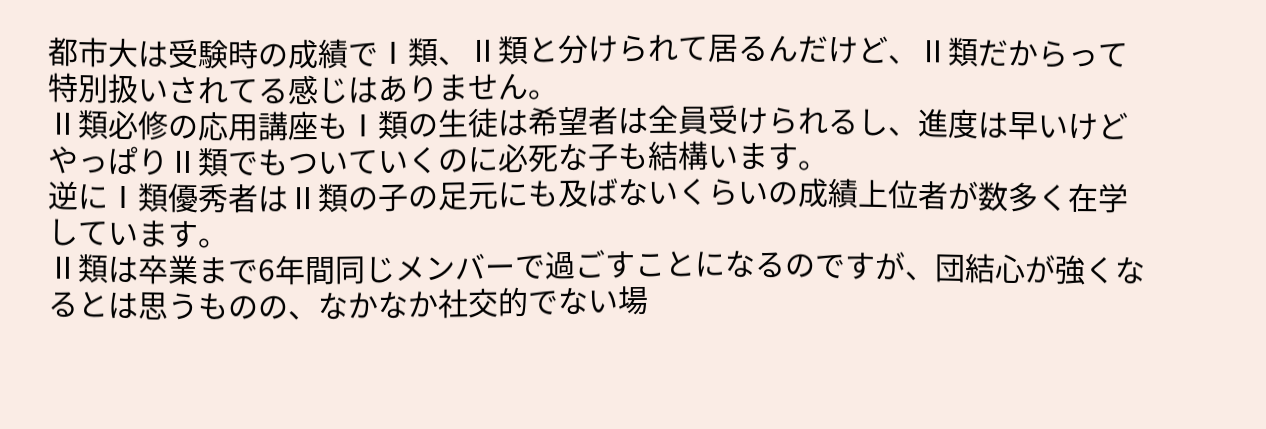都市大は受験時の成績でⅠ類、Ⅱ類と分けられて居るんだけど、Ⅱ類だからって特別扱いされてる感じはありません。
Ⅱ類必修の応用講座もⅠ類の生徒は希望者は全員受けられるし、進度は早いけどやっぱりⅡ類でもついていくのに必死な子も結構います。
逆にⅠ類優秀者はⅡ類の子の足元にも及ばないくらいの成績上位者が数多く在学しています。
Ⅱ類は卒業まで6年間同じメンバーで過ごすことになるのですが、団結心が強くなるとは思うものの、なかなか社交的でない場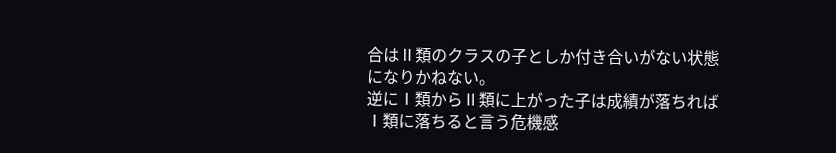合はⅡ類のクラスの子としか付き合いがない状態になりかねない。
逆にⅠ類からⅡ類に上がった子は成績が落ちればⅠ類に落ちると言う危機感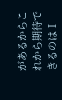があるからこれから期待できるのはⅠ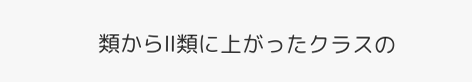類からⅡ類に上がったクラスの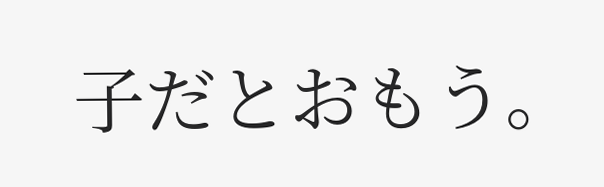子だとおもう。